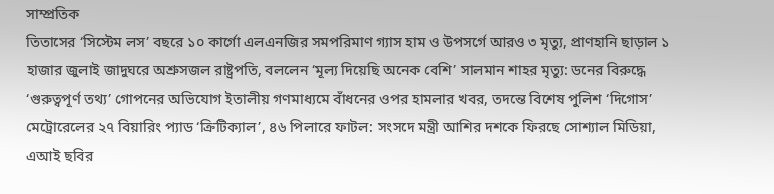সাম্প্রতিক
তিতাসের ‘সিস্টেম লস’ বছরে ১০ কার্গো এলএনজির সমপরিমাণ গ্যাস হাম ও উপসর্গে আরও ৩ মৃত্যু, প্রাণহানি ছাড়াল ১ হাজার জুলাই জাদুঘরে অশ্রুসজল রাষ্ট্রপতি, বললেন ‘মূল্য দিয়েছি অনেক বেশি’ সালমান শাহর মৃত্যু: ডনের বিরুদ্ধে ‘গুরুত্বপূর্ণ তথ্য’ গোপনের অভিযোগ ইতালীয় গণমাধ্যমে বাঁধনের ওপর হামলার খবর, তদন্তে বিশেষ পুলিশ ‘দিগোস’ মেট্রোরেলের ২৭ বিয়ারিং প্যাড ‘ক্রিটিক্যাল’, ৪৬ পিলারে ফাটল: সংসদে মন্ত্রী আশির দশকে ফিরছে সোশ্যাল মিডিয়া, এআই ছবির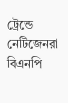ট্রেন্ডে নেটিজেনরা বিএনপি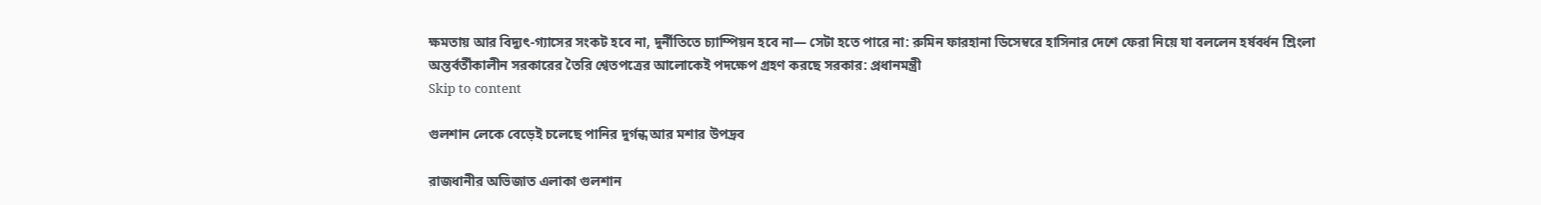ক্ষমতায় আর বিদ্যুৎ-গ্যাসের সংকট হবে না, দুর্নীতিতে চ্যাম্পিয়ন হবে না— সেটা হতে পারে না: রুমিন ফারহানা ডিসেম্বরে হাসিনার দেশে ফেরা নিয়ে যা বললেন হর্ষবর্ধন শ্রিংলা অন্তর্বর্তীকালীন সরকারের তৈরি শ্বেতপত্রের আলোকেই পদক্ষেপ গ্রহণ করছে সরকার: প্রধানমন্ত্রী
Skip to content

গুলশান লেকে বেড়েই চলেছে পানির দুর্গন্ধ আর মশার উপদ্রব

রাজধানীর অভিজাত এলাকা গুলশান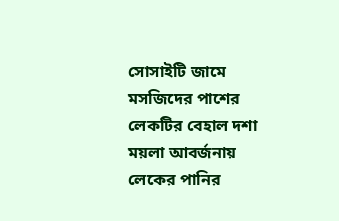সোসাইটি জামে মসজিদের পাশের লেকটির বেহাল দশা ময়লা আবর্জনায় লেকের পানির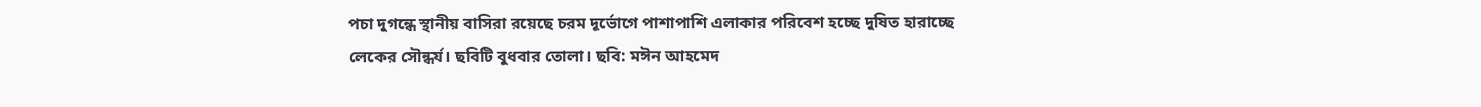পচা দুগন্ধে স্থানীয় বাসিরা রয়েছে চরম দূর্ভোগে পাশাপাশি এলাকার পরিবেশ হচ্ছে দুষিত হারাচ্ছে লেকের সৌন্ধর্য। ছবিটি বুধবার তোলা। ছবি: মঈন আহমেদ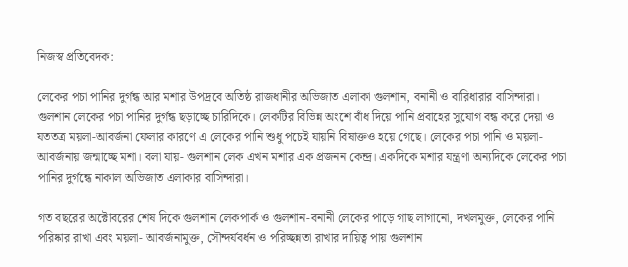নিজস্ব প্রতিবেদক:

লেকের পচা পানির দুর্গন্ধ আর মশার উপদ্রবে অতিষ্ঠ রাজধানীর অভিজাত এলাকা গুলশান, বনানী ও বারিধারার বাসিন্দারা। গুলশান লেকের পচা পানির দুর্গন্ধ ছড়াচ্ছে চারিদিকে। লেকটির বিভিন্ন অংশে বাঁধ দিয়ে পানি প্রবাহের সুযোগ বন্ধ করে দেয়া ও যততত্র ময়লা-আবর্জনা ফেলার কারণে এ লেকের পানি শুধু পচেই যায়নি বিষাক্তও হয়ে গেছে। লেকের পচা পানি ও ময়লা-আবর্জনায় জন্মাচ্ছে মশা। বলা যায়- গুলশান লেক এখন মশার এক প্রজনন কেন্দ্র। একদিকে মশার যন্ত্রণা অন্যদিকে লেকের পচা পানির দুর্গন্ধে নাকাল অভিজাত এলাকার বাসিন্দারা।

গত বছরের অক্টোবরের শেষ দিকে গুলশান লেকপার্ক ও গুলশান-বনানী লেকের পাড়ে গাছ লাগানো, দখলমুক্ত, লেকের পানি পরিষ্কার রাখা এবং ময়লা- আবর্জনামুক্ত, সৌন্দর্যবর্ধন ও পরিচ্ছন্নতা রাখার দায়িত্ব পায় গুলশান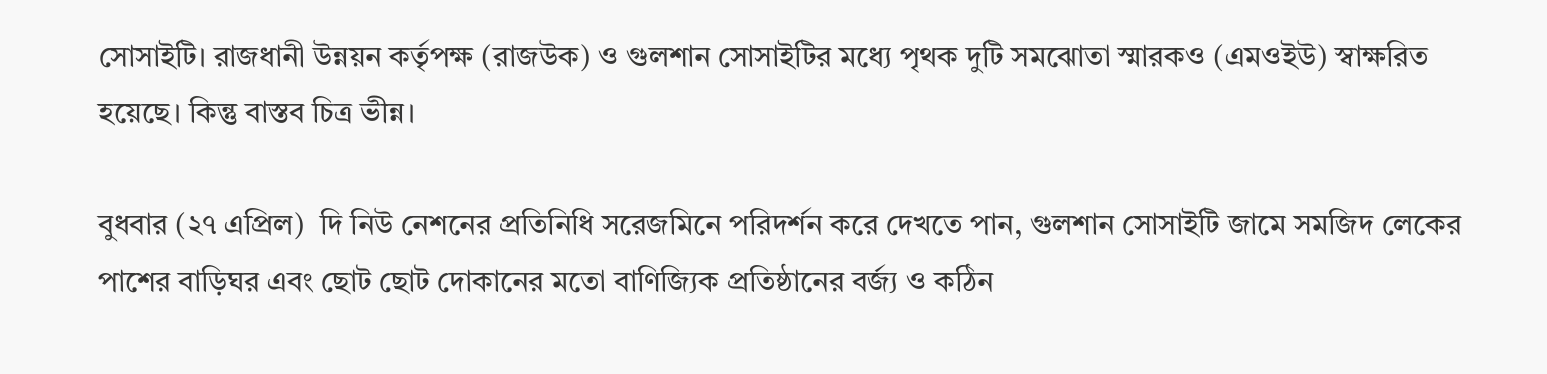সোসাইটি। রাজধানী উন্নয়ন কর্তৃপক্ষ (রাজউক) ও গুলশান সোসাইটির মধ্যে পৃথক দুটি সমঝোতা স্মারকও (এমওইউ) স্বাক্ষরিত হয়েছে। কিন্তু বাস্তব চিত্র ভীন্ন।

বুধবার (২৭ এপ্রিল)  দি নিউ নেশনের প্রতিনিধি সরেজমিনে পরিদর্শন করে দেখতে পান, গুলশান সোসাইটি জামে সমজিদ লেকের পাশের বাড়িঘর এবং ছোট ছোট দোকানের মতো বাণিজ্যিক প্রতিষ্ঠানের বর্জ্য ও কঠিন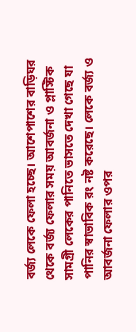বর্জ্য লেকে ফেলা হচ্ছে। আশেপাশের বাড়িঘর থেকে বর্জ্য ফেলার সময় আবর্জনা ও প্লাস্টিক সামগ্রী লেকের পানিতে ভাসতে দেখা গেছে যা পানির স্বাভাবিক রং নষ্ট করেছে। লেকে বর্জ্য ও আবর্জনা ফেলার ওপর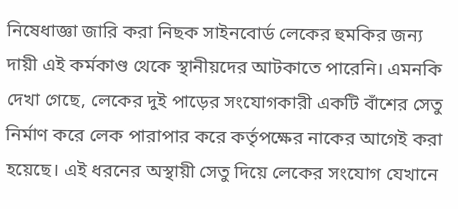নিষেধাজ্ঞা জারি করা নিছক সাইনবোর্ড লেকের হুমকির জন্য দায়ী এই কর্মকাণ্ড থেকে স্থানীয়দের আটকাতে পারেনি। এমনকি দেখা গেছে, লেকের দুই পাড়ের সংযোগকারী একটি বাঁশের সেতু নির্মাণ করে লেক পারাপার করে কর্তৃপক্ষের নাকের আগেই করা হয়েছে। এই ধরনের অস্থায়ী সেতু দিয়ে লেকের সংযোগ যেখানে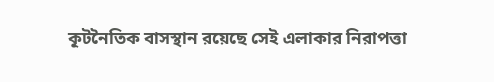কূটনৈতিক বাসস্থান রয়েছে সেই এলাকার নিরাপত্তা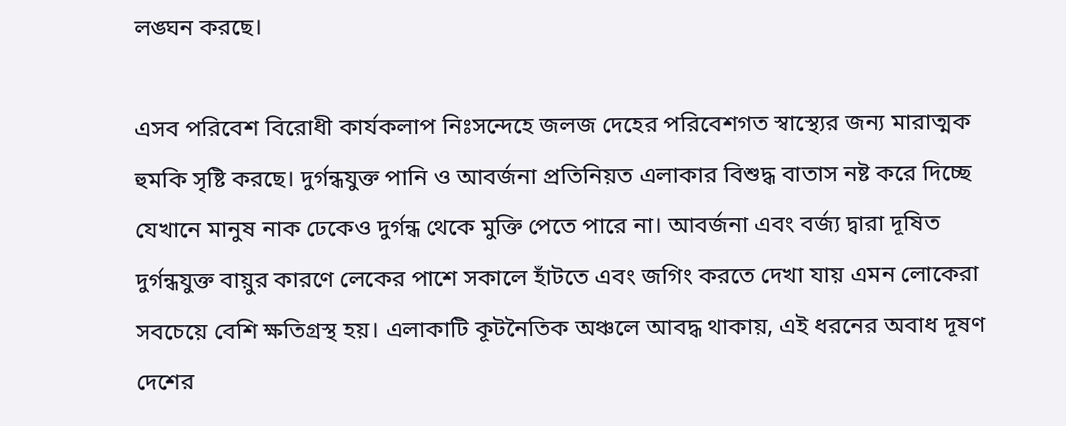লঙ্ঘন করছে।

এসব পরিবেশ বিরোধী কার্যকলাপ নিঃসন্দেহে জলজ দেহের পরিবেশগত স্বাস্থ্যের জন্য মারাত্মক হুমকি সৃষ্টি করছে। দুর্গন্ধযুক্ত পানি ও আবর্জনা প্রতিনিয়ত এলাকার বিশুদ্ধ বাতাস নষ্ট করে দিচ্ছে যেখানে মানুষ নাক ঢেকেও দুর্গন্ধ থেকে মুক্তি পেতে পারে না। আবর্জনা এবং বর্জ্য দ্বারা দূষিত দুর্গন্ধযুক্ত বায়ুর কারণে লেকের পাশে সকালে হাঁটতে এবং জগিং করতে দেখা যায় এমন লোকেরা সবচেয়ে বেশি ক্ষতিগ্রস্থ হয়। এলাকাটি কূটনৈতিক অঞ্চলে আবদ্ধ থাকায়, এই ধরনের অবাধ দূষণ দেশের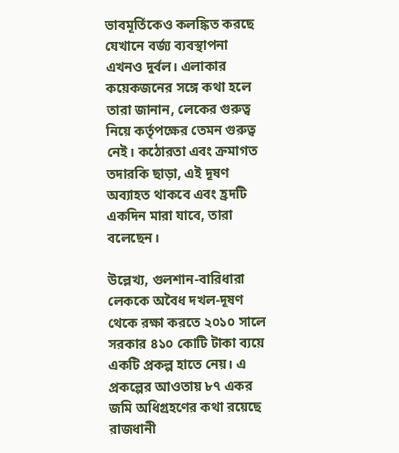ভাবমূর্তিকেও কলঙ্কিত করছে যেখানে বর্জ্য ব্যবস্থাপনা এখনও দুর্বল। এলাকার কয়েকজনের সঙ্গে কথা হলে তারা জানান, লেকের গুরুত্ব নিয়ে কর্তৃপক্ষের তেমন গুরুত্ব নেই। কঠোরতা এবং ক্রমাগত তদারকি ছাড়া, এই দূষণ অব্যাহত থাকবে এবং হ্রদটি একদিন মারা যাবে, তারা বলেছেন।

উল্লেখ্য, গুলশান-বারিধারা লেককে অবৈধ দখল-দূষণ থেকে রক্ষা করতে ২০১০ সালে সরকার ৪১০ কোটি টাকা ব্যয়ে একটি প্রকল্প হাতে নেয়। এ প্রকল্পের আওতায় ৮৭ একর জমি অধিগ্রহণের কথা রয়েছে রাজধানী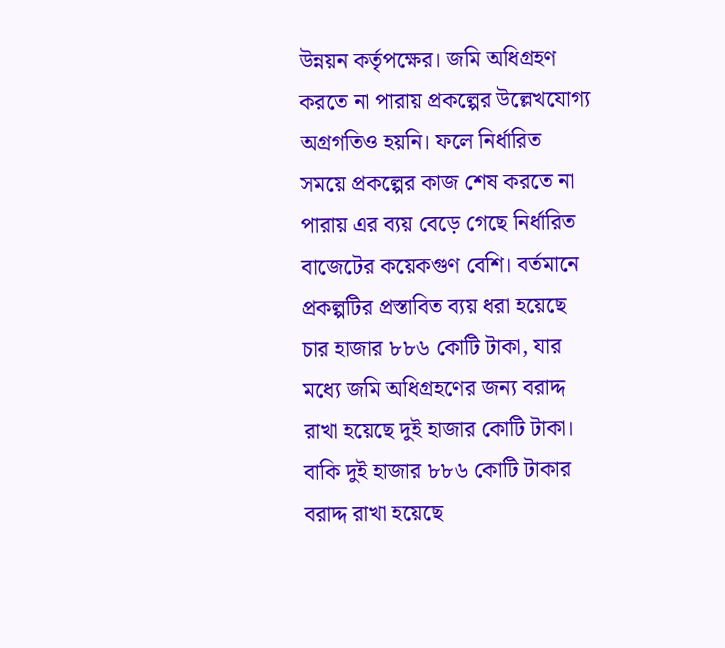উন্নয়ন কর্তৃপক্ষের। জমি অধিগ্রহণ করতে না পারায় প্রকল্পের উল্লেখযোগ্য অগ্রগতিও হয়নি। ফলে নির্ধারিত সময়ে প্রকল্পের কাজ শেষ করতে না পারায় এর ব্যয় বেড়ে গেছে নির্ধারিত বাজেটের কয়েকগুণ বেশি। বর্তমানে প্রকল্পটির প্রস্তাবিত ব্যয় ধরা হয়েছে চার হাজার ৮৮৬ কোটি টাকা, যার মধ্যে জমি অধিগ্রহণের জন্য বরাদ্দ রাখা হয়েছে দুই হাজার কোটি টাকা। বাকি দুই হাজার ৮৮৬ কোটি টাকার বরাদ্দ রাখা হয়েছে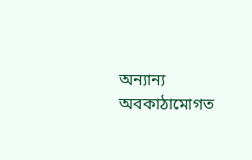অন্যান্য অবকাঠামোগত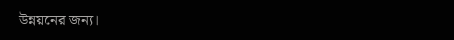উন্নয়নের জন্য।